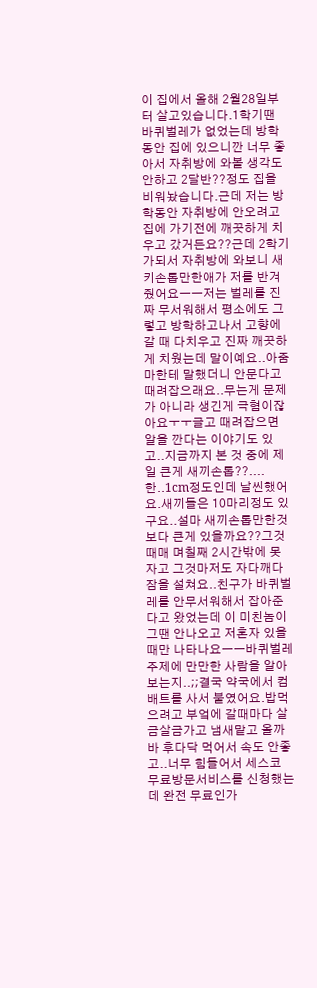이 집에서 올해 2월28일부터 살고있습니다.1학기땐 바퀴벌레가 없었는데 방학동안 집에 있으니깐 너무 좋아서 자취방에 와볼 생각도안하고 2달반??정도 집을 비워놨습니다.근데 저는 방학동안 자취방에 안오려고 집에 가기전에 깨끗하게 치우고 갔거든요??근데 2학기가되서 자취방에 와보니 새키손톱만한애가 저를 반겨줬어요ㅡㅡ저는 벌레를 진짜 무서워해서 평소에도 그렇고 방학하고나서 고향에 갈 때 다치우고 진짜 깨끗하게 치웠는데 말이예요..아줌마한테 말했더니 안문다고 때려잡으래요..무는게 문제가 아니라 생긴게 극혐이잖아요ㅜㅜ글고 때려잡으면 알을 깐다는 이야기도 있고..지금까지 본 것 중에 제일 큰게 새끼손톱??....한..1cm정도인데 날씬했어요.새끼들은 10마리정도 있구요..설마 새끼손톱만한것보다 큰게 있을까요??그것때매 며칠째 2시간밖에 못자고 그것마저도 자다깨다 잠을 설쳐요..친구가 바퀴벌레를 안무서워해서 잡아준다고 왔었는데 이 미친놈이 그땐 안나오고 저혼자 있을때만 나타나요ㅡㅡ바퀴벌레 주제에 만만한 사람을 알아보는지..;;결국 약국에서 컴배트를 사서 붙였어요.밥먹으려고 부엌에 갈때마다 살금살금가고 냄새맡고 올까바 후다닥 먹어서 속도 안좋고..너무 힘들어서 세스코 무료방문서비스를 신청했는데 완전 무료인가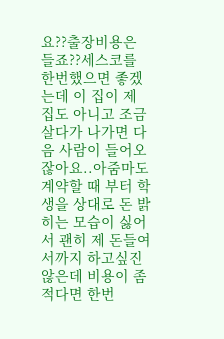요??출장비용은 들죠??세스코를 한번했으면 좋겠는데 이 집이 제 집도 아니고 조금 살다가 나가면 다음 사람이 들어오잖아요..아줌마도 계약할 때 부터 학생을 상대로 돈 밝히는 모습이 싫어서 괜히 제 돈들여서까지 하고싶진 않은데 비용이 좀 적다면 한번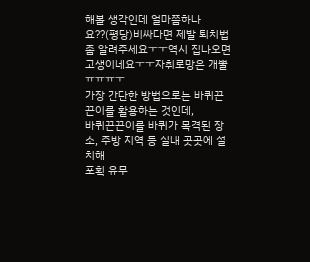해볼 생각인데 얼마쯤하나요??(평당)비싸다면 제발 퇴치법 좀 알려주세요ㅜㅜ역시 집나오면 고생이네요ㅜㅜ자취로망은 개뿔ㅠㅠㅠㅜ
가장 간단한 방법으로는 바퀴끈끈이를 활용하는 것인데,
바퀴끈끈이를 바퀴가 목격된 장소, 주방 지역 등 실내 곳곳에 설치해
포획 유무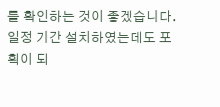를 확인하는 것이 좋겠습니다.
일정 기간 설치하였는데도 포획이 되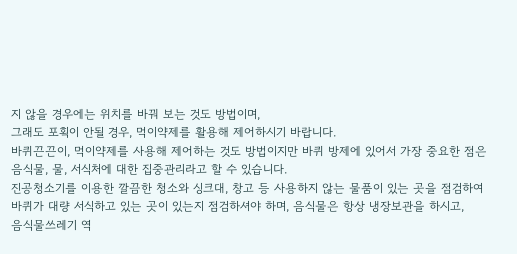지 않을 경우에는 위치를 바꿔 보는 것도 방법이며,
그래도 포획이 안될 경우, 먹이약제를 활용해 제어하시기 바랍니다.
바퀴끈끈이, 먹이약제를 사용해 제어하는 것도 방법이지만 바퀴 방제에 있어서 가장 중요한 점은
음식물, 물, 서식처에 대한 집중관리라고 할 수 있습니다.
진공청소기를 이용한 깔끔한 청소와 싱크대, 창고 등 사용하지 않는 물품이 있는 곳을 점검하여
바퀴가 대량 서식하고 있는 곳이 있는지 점검하셔야 하며, 음식물은 항상 냉장보관을 하시고,
음식물쓰레기 역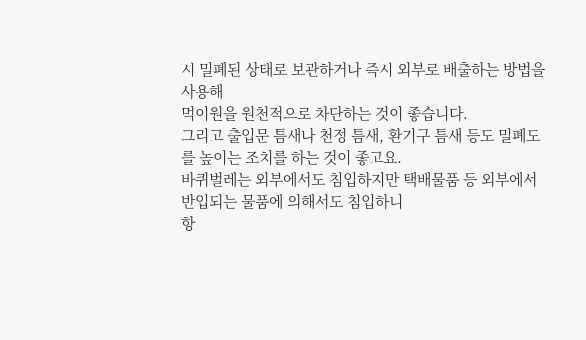시 밀폐된 상태로 보관하거나 즉시 외부로 배출하는 방법을 사용해
먹이원을 원천적으로 차단하는 것이 좋습니다.
그리고 출입문 틈새나 천정 틈새, 환기구 틈새 등도 밀폐도를 높이는 조치를 하는 것이 좋고요.
바퀴벌레는 외부에서도 침입하지만 택배물품 등 외부에서 반입되는 물품에 의해서도 침입하니
항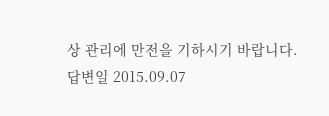상 관리에 만전을 기하시기 바랍니다.
답변일 2015.09.07